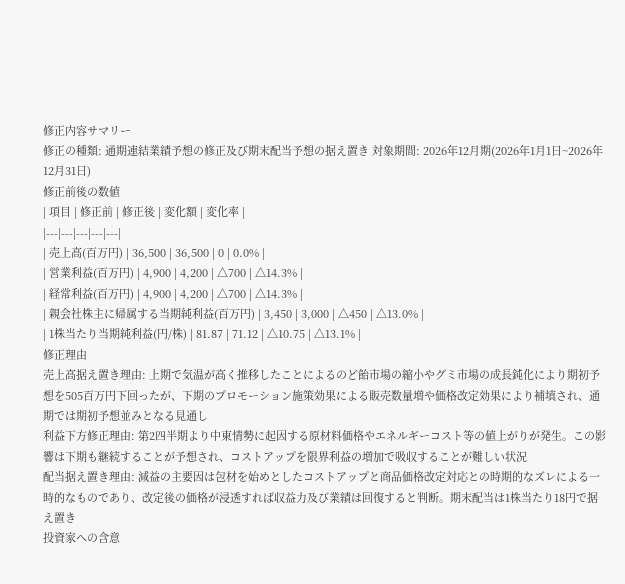修正内容サマリー
修正の種類: 通期連結業績予想の修正及び期末配当予想の据え置き 対象期間: 2026年12月期(2026年1月1日~2026年12月31日)
修正前後の数値
| 項目 | 修正前 | 修正後 | 変化額 | 変化率 |
|---|---|---|---|---|
| 売上高(百万円) | 36,500 | 36,500 | 0 | 0.0% |
| 営業利益(百万円) | 4,900 | 4,200 | △700 | △14.3% |
| 経常利益(百万円) | 4,900 | 4,200 | △700 | △14.3% |
| 親会社株主に帰属する当期純利益(百万円) | 3,450 | 3,000 | △450 | △13.0% |
| 1株当たり当期純利益(円/株) | 81.87 | 71.12 | △10.75 | △13.1% |
修正理由
売上高据え置き理由: 上期で気温が高く推移したことによるのど飴市場の縮小やグミ市場の成長鈍化により期初予想を505百万円下回ったが、下期のプロモーション施策効果による販売数量増や価格改定効果により補填され、通期では期初予想並みとなる見通し
利益下方修正理由: 第2四半期より中東情勢に起因する原材料価格やエネルギーコスト等の値上がりが発生。この影響は下期も継続することが予想され、コストアップを限界利益の増加で吸収することが難しい状況
配当据え置き理由: 減益の主要因は包材を始めとしたコストアップと商品価格改定対応との時期的なズレによる一時的なものであり、改定後の価格が浸透すれば収益力及び業績は回復すると判断。期末配当は1株当たり18円で据え置き
投資家への含意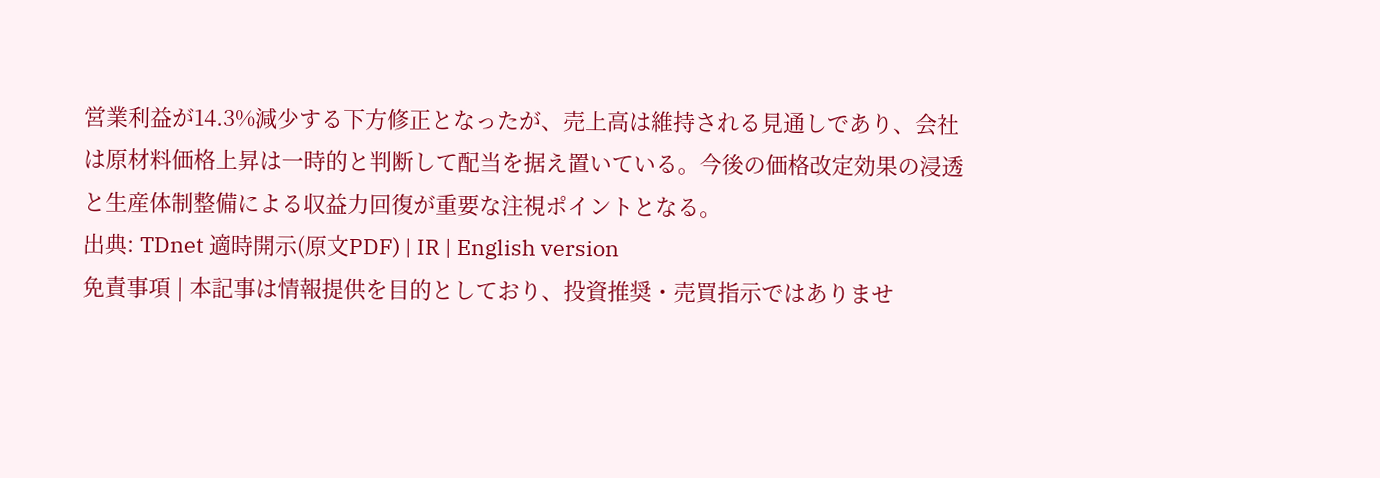営業利益が14.3%減少する下方修正となったが、売上高は維持される見通しであり、会社は原材料価格上昇は一時的と判断して配当を据え置いている。今後の価格改定効果の浸透と生産体制整備による収益力回復が重要な注視ポイントとなる。
出典: TDnet 適時開示(原文PDF) | IR | English version
免責事項 | 本記事は情報提供を目的としており、投資推奨・売買指示ではありませ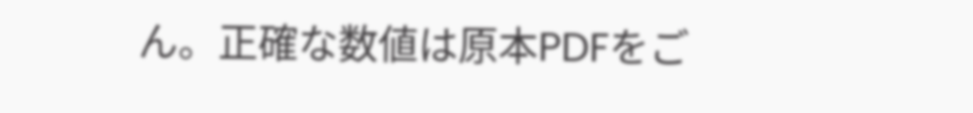ん。正確な数値は原本PDFをご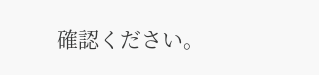確認ください。